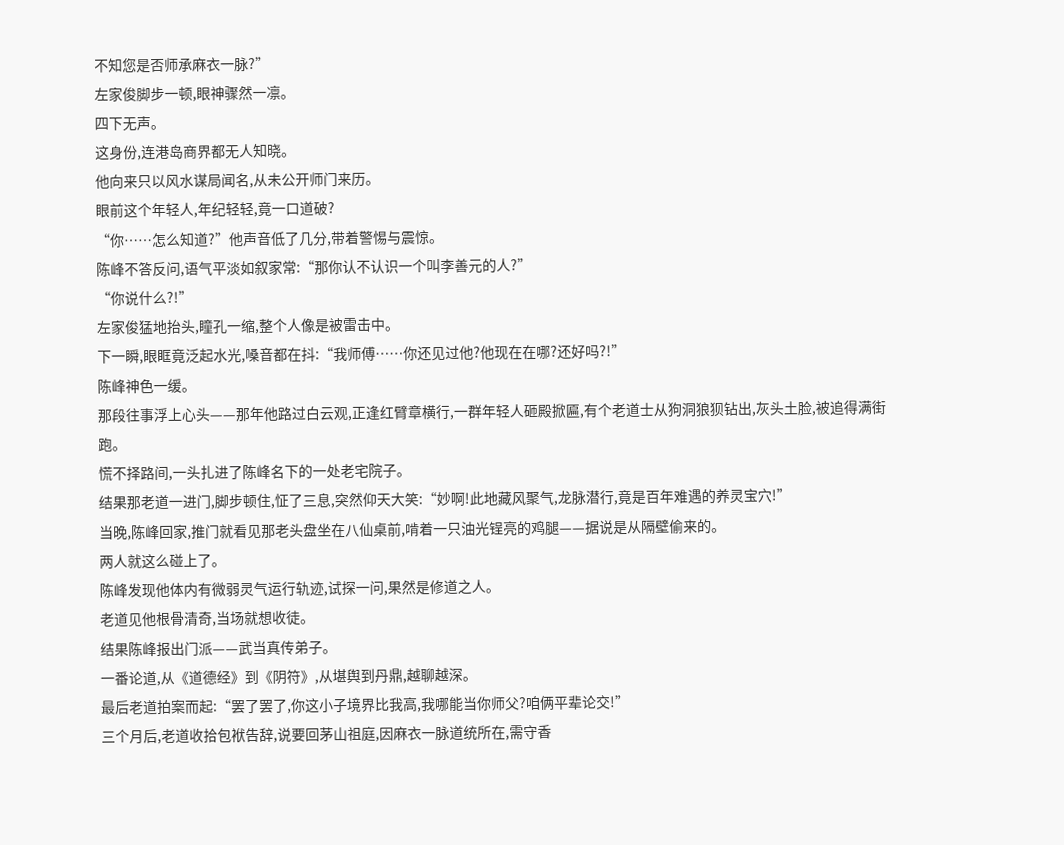不知您是否师承麻衣一脉?”
左家俊脚步一顿,眼神骤然一凛。
四下无声。
这身份,连港岛商界都无人知晓。
他向来只以风水谋局闻名,从未公开师门来历。
眼前这个年轻人,年纪轻轻,竟一口道破?
“你……怎么知道?”他声音低了几分,带着警惕与震惊。
陈峰不答反问,语气平淡如叙家常:“那你认不认识一个叫李善元的人?”
“你说什么?!”
左家俊猛地抬头,瞳孔一缩,整个人像是被雷击中。
下一瞬,眼眶竟泛起水光,嗓音都在抖:“我师傅……你还见过他?他现在在哪?还好吗?!”
陈峰神色一缓。
那段往事浮上心头——那年他路过白云观,正逢红臂章横行,一群年轻人砸殿掀匾,有个老道士从狗洞狼狈钻出,灰头土脸,被追得满街跑。
慌不择路间,一头扎进了陈峰名下的一处老宅院子。
结果那老道一进门,脚步顿住,怔了三息,突然仰天大笑:“妙啊!此地藏风聚气,龙脉潜行,竟是百年难遇的养灵宝穴!”
当晚,陈峰回家,推门就看见那老头盘坐在八仙桌前,啃着一只油光锃亮的鸡腿——据说是从隔壁偷来的。
两人就这么碰上了。
陈峰发现他体内有微弱灵气运行轨迹,试探一问,果然是修道之人。
老道见他根骨清奇,当场就想收徒。
结果陈峰报出门派——武当真传弟子。
一番论道,从《道德经》到《阴符》,从堪舆到丹鼎,越聊越深。
最后老道拍案而起:“罢了罢了,你这小子境界比我高,我哪能当你师父?咱俩平辈论交!”
三个月后,老道收拾包袱告辞,说要回茅山祖庭,因麻衣一脉道统所在,需守香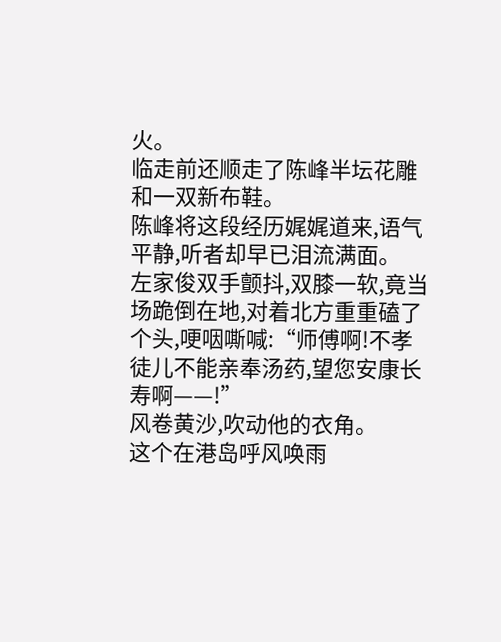火。
临走前还顺走了陈峰半坛花雕和一双新布鞋。
陈峰将这段经历娓娓道来,语气平静,听者却早已泪流满面。
左家俊双手颤抖,双膝一软,竟当场跪倒在地,对着北方重重磕了个头,哽咽嘶喊:“师傅啊!不孝徒儿不能亲奉汤药,望您安康长寿啊——!”
风卷黄沙,吹动他的衣角。
这个在港岛呼风唤雨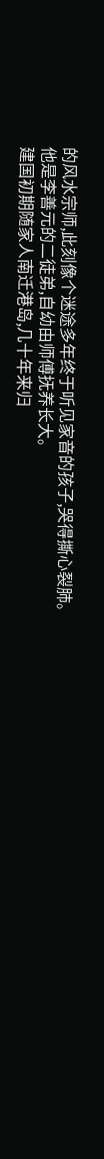的风水宗师,此刻像个迷途多年终于听见家音的孩子,哭得撕心裂肺。
他是李善元的二徒弟,自幼由师傅抚养长大。
建国初期随家人南迁港岛,几十年来归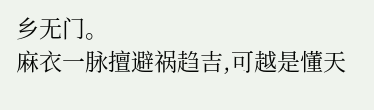乡无门。
麻衣一脉擅避祸趋吉,可越是懂天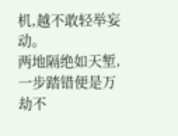机,越不敢轻举妄动。
两地隔绝如天堑,一步踏错便是万劫不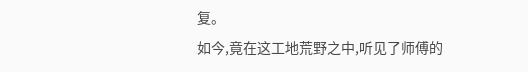复。
如今,竟在这工地荒野之中,听见了师傅的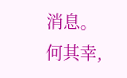消息。
何其幸,